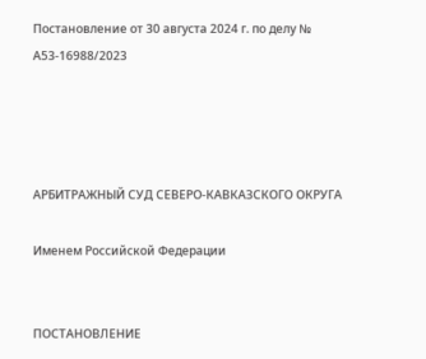Постановление от 30 августа 2024 г. по делу № А53-16988/2023




АРБИТРАЖНЫЙ СУД СЕВЕРО-КАВКАЗСКОГО ОКРУГА

Именем Российской Федерации


ПОСТАНОВЛЕНИЕ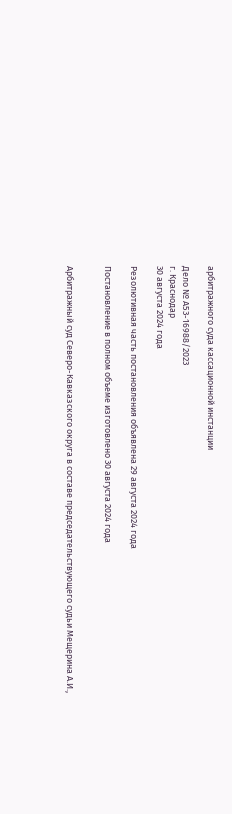арбитражного суда кассационной инстанции

Дело № А53-16988/2023
г. Краснодар
30 августа 2024 года

Резолютивная часть постановления объявлена 29 августа 2024 года

Постановление в полном объеме изготовлено 30 августа 2024 года


Арбитражный суд Северо-Кавказского округа в составе председательствующего судьи Мещерина А.И.,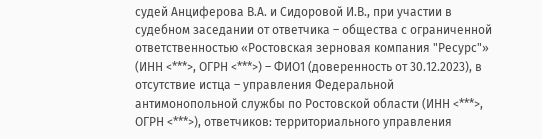судей Анциферова В.А. и Сидоровой И.В., при участии в судебном заседании от ответчика – общества с ограниченной ответственностью «Ростовская зерновая компания "Ресурс"» (ИНН <***>, ОГРН <***>) – ФИО1 (доверенность от 30.12.2023), в отсутствие истца – управления Федеральной антимонопольной службы по Ростовской области (ИНН <***>, ОГРН <***>), ответчиков: территориального управления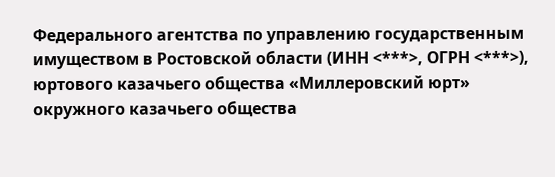Федерального агентства по управлению государственным имуществом в Ростовской области (ИНН <***>, ОГРН <***>), юртового казачьего общества «Миллеровский юрт» окружного казачьего общества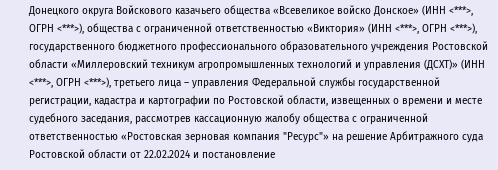Донецкого округа Войскового казачьего общества «Всевеликое войско Донское» (ИНН <***>, ОГРН <***>), общества с ограниченной ответственностью «Виктория» (ИНН <***>, ОГРН <***>), государственного бюджетного профессионального образовательного учреждения Ростовской области «Миллеровский техникум агропромышленных технологий и управления (ДСХТ)» (ИНН <***>, ОГРН <***>), третьего лица – управления Федеральной службы государственной регистрации, кадастра и картографии по Ростовской области, извещенных о времени и месте судебного заседания, рассмотрев кассационную жалобу общества с ограниченной ответственностью «Ростовская зерновая компания "Ресурс"» на решение Арбитражного суда Ростовской области от 22.02.2024 и постановление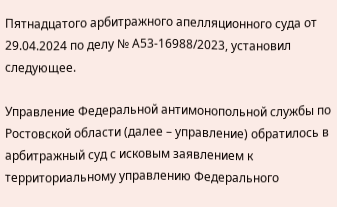Пятнадцатого арбитражного апелляционного суда от 29.04.2024 по делу № А53-16988/2023, установил следующее.

Управление Федеральной антимонопольной службы по Ростовской области (далее – управление) обратилось в арбитражный суд с исковым заявлением к территориальному управлению Федерального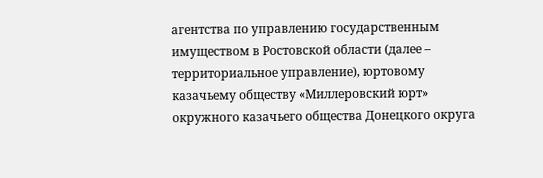агентства по управлению государственным имуществом в Ростовской области (далее – территориальное управление), юртовому казачьему обществу «Миллеровский юрт» окружного казачьего общества Донецкого округа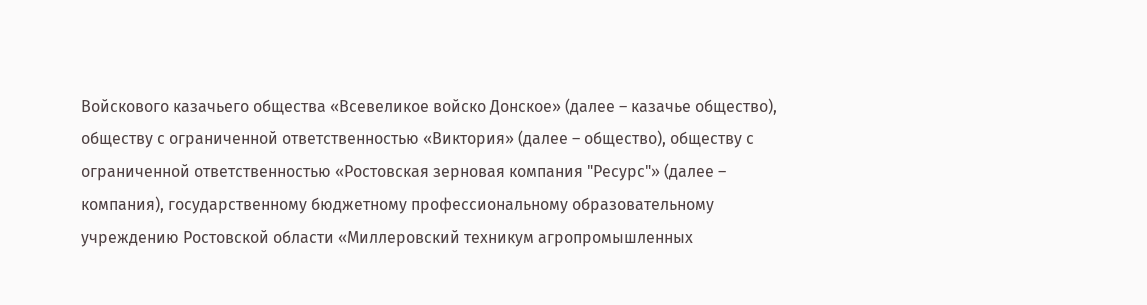Войскового казачьего общества «Всевеликое войско Донское» (далее – казачье общество), обществу с ограниченной ответственностью «Виктория» (далее – общество), обществу с ограниченной ответственностью «Ростовская зерновая компания "Ресурс"» (далее – компания), государственному бюджетному профессиональному образовательному учреждению Ростовской области «Миллеровский техникум агропромышленных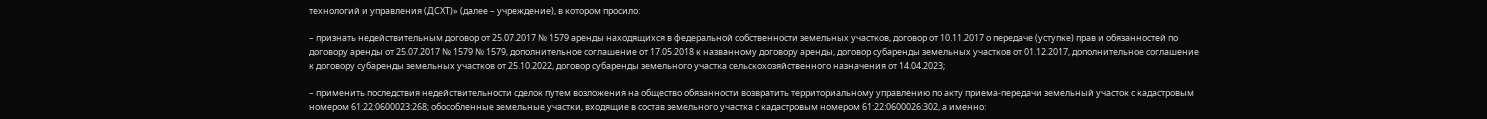технологий и управления (ДСХТ)» (далее – учреждение), в котором просило:

– признать недействительным договор от 25.07.2017 № 1579 аренды находящихся в федеральной собственности земельных участков, договор от 10.11.2017 о передаче (уступке) прав и обязанностей по договору аренды от 25.07.2017 № 1579 № 1579, дополнительное соглашение от 17.05.2018 к названному договору аренды, договор субаренды земельных участков от 01.12.2017, дополнительное соглашение к договору субаренды земельных участков от 25.10.2022, договор субаренды земельного участка сельскохозяйственного назначения от 14.04.2023;

– применить последствия недействительности сделок путем возложения на общество обязанности возвратить территориальному управлению по акту приема-передачи земельный участок с кадастровым номером 61:22:0600023:268; обособленные земельные участки, входящие в состав земельного участка с кадастровым номером 61:22:0600026:302, а именно: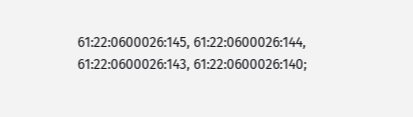61:22:0600026:145, 61:22:0600026:144, 61:22:0600026:143, 61:22:0600026:140;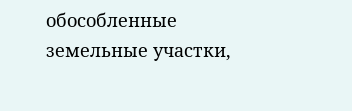обособленные земельные участки,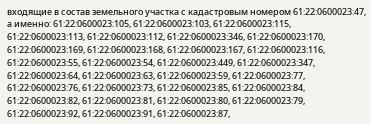входящие в состав земельного участка с кадастровым номером 61:22:0600023:47, а именно: 61:22:0600023:105, 61:22:0600023:103, 61:22:0600023:115, 61:22:0600023:113, 61:22:0600023:112, 61:22:0600023:346, 61:22:0600023:170, 61:22:0600023:169, 61:22:0600023:168, 61:22:0600023:167, 61:22:0600023:116, 61:22:0600023:55, 61:22:0600023:54, 61:22:0600023:449, 61:22:0600023:347, 61:22:0600023:64, 61:22:0600023:63, 61:22:0600023:59, 61:22:0600023:77, 61:22:0600023:76, 61:22:0600023:73, 61:22:0600023:85, 61:22:0600023:84, 61:22:0600023:82, 61:22:0600023:81, 61:22:0600023:80, 61:22:0600023:79, 61:22:0600023:92, 61:22:0600023:91, 61:22:0600023:87,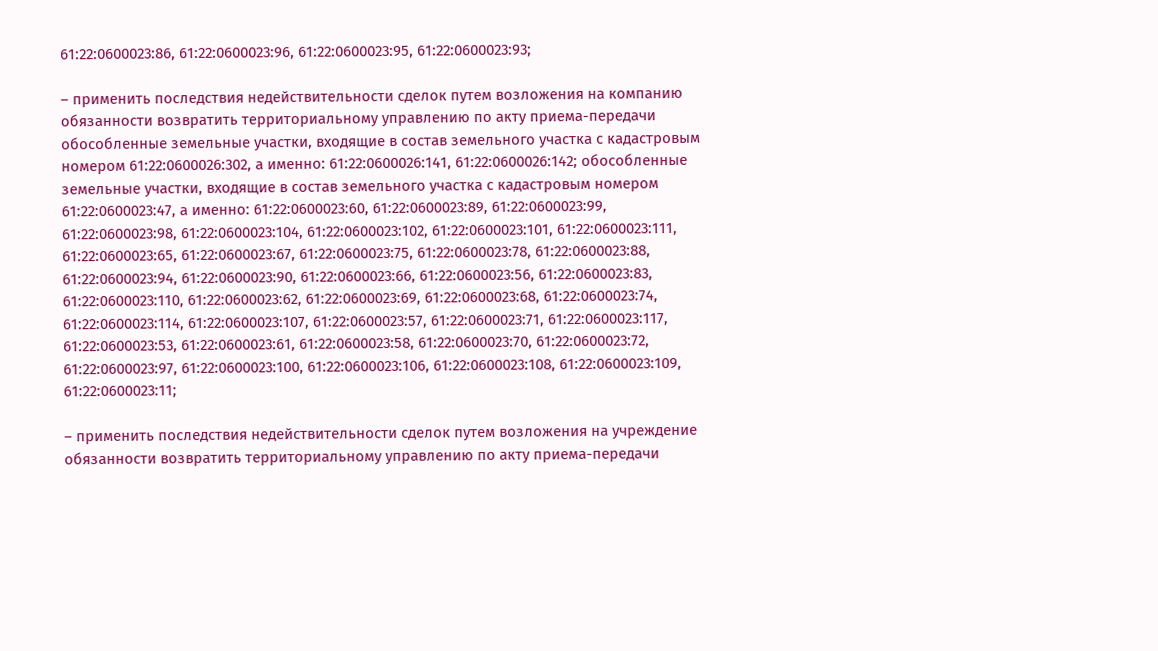61:22:0600023:86, 61:22:0600023:96, 61:22:0600023:95, 61:22:0600023:93;

– применить последствия недействительности сделок путем возложения на компанию обязанности возвратить территориальному управлению по акту приема-передачи обособленные земельные участки, входящие в состав земельного участка с кадастровым номером 61:22:0600026:302, а именно: 61:22:0600026:141, 61:22:0600026:142; обособленные земельные участки, входящие в состав земельного участка с кадастровым номером 61:22:0600023:47, а именно: 61:22:0600023:60, 61:22:0600023:89, 61:22:0600023:99, 61:22:0600023:98, 61:22:0600023:104, 61:22:0600023:102, 61:22:0600023:101, 61:22:0600023:111, 61:22:0600023:65, 61:22:0600023:67, 61:22:0600023:75, 61:22:0600023:78, 61:22:0600023:88, 61:22:0600023:94, 61:22:0600023:90, 61:22:0600023:66, 61:22:0600023:56, 61:22:0600023:83, 61:22:0600023:110, 61:22:0600023:62, 61:22:0600023:69, 61:22:0600023:68, 61:22:0600023:74, 61:22:0600023:114, 61:22:0600023:107, 61:22:0600023:57, 61:22:0600023:71, 61:22:0600023:117, 61:22:0600023:53, 61:22:0600023:61, 61:22:0600023:58, 61:22:0600023:70, 61:22:0600023:72, 61:22:0600023:97, 61:22:0600023:100, 61:22:0600023:106, 61:22:0600023:108, 61:22:0600023:109, 61:22:0600023:11;

– применить последствия недействительности сделок путем возложения на учреждение обязанности возвратить территориальному управлению по акту приема-передачи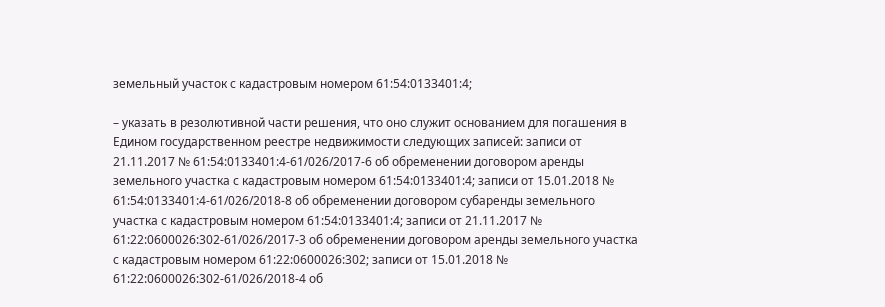земельный участок с кадастровым номером 61:54:0133401:4;

– указать в резолютивной части решения, что оно служит основанием для погашения в Едином государственном реестре недвижимости следующих записей: записи от 21.11.2017 № 61:54:0133401:4-61/026/2017-6 об обременении договором аренды земельного участка с кадастровым номером 61:54:0133401:4; записи от 15.01.2018 № 61:54:0133401:4-61/026/2018-8 об обременении договором субаренды земельного участка с кадастровым номером 61:54:0133401:4; записи от 21.11.2017 № 61:22:0600026:302-61/026/2017-3 об обременении договором аренды земельного участка с кадастровым номером 61:22:0600026:302; записи от 15.01.2018 № 61:22:0600026:302-61/026/2018-4 об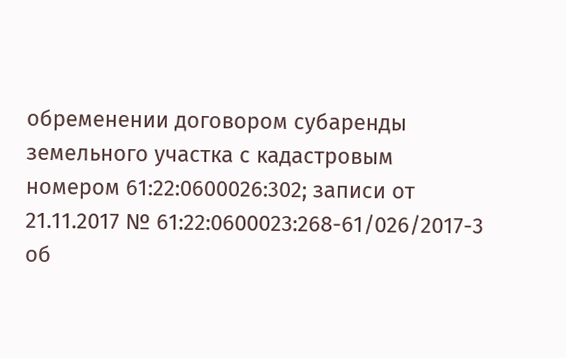обременении договором субаренды земельного участка с кадастровым номером 61:22:0600026:302; записи от 21.11.2017 № 61:22:0600023:268-61/026/2017-3 об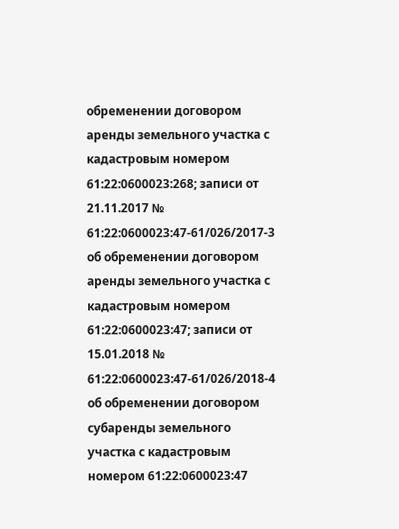обременении договором аренды земельного участка с кадастровым номером 61:22:0600023:268; записи от 21.11.2017 № 61:22:0600023:47-61/026/2017-3 об обременении договором аренды земельного участка с кадастровым номером 61:22:0600023:47; записи от 15.01.2018 № 61:22:0600023:47-61/026/2018-4 об обременении договором субаренды земельного участка с кадастровым номером 61:22:0600023:47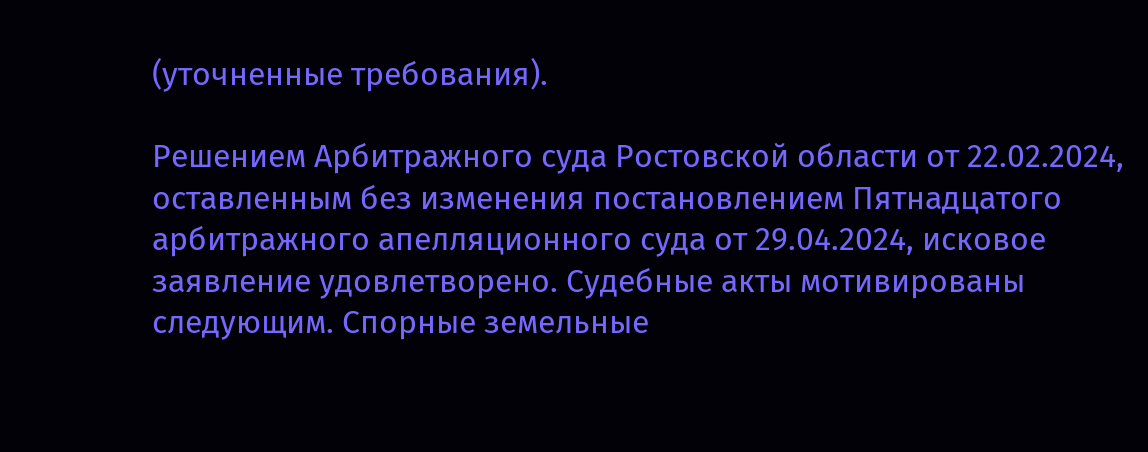(уточненные требования).

Решением Арбитражного суда Ростовской области от 22.02.2024, оставленным без изменения постановлением Пятнадцатого арбитражного апелляционного суда от 29.04.2024, исковое заявление удовлетворено. Судебные акты мотивированы следующим. Спорные земельные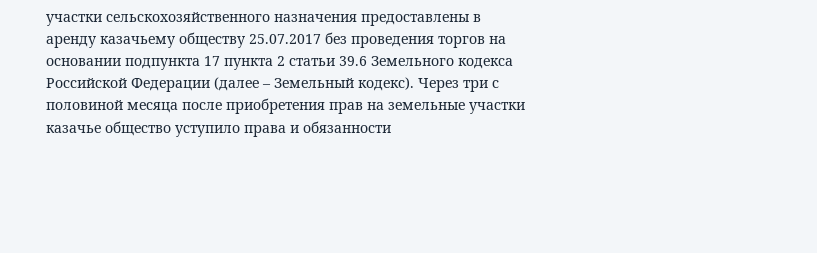участки сельскохозяйственного назначения предоставлены в аренду казачьему обществу 25.07.2017 без проведения торгов на основании подпункта 17 пункта 2 статьи 39.6 Земельного кодекса Российской Федерации (далее – Земельный кодекс). Через три с половиной месяца после приобретения прав на земельные участки казачье общество уступило права и обязанности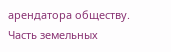арендатора обществу. Часть земельных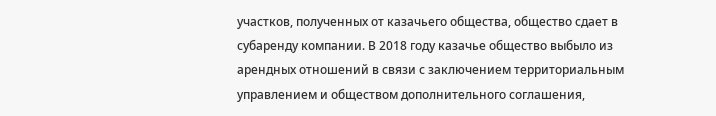участков, полученных от казачьего общества, общество сдает в субаренду компании. В 2018 году казачье общество выбыло из арендных отношений в связи с заключением территориальным управлением и обществом дополнительного соглашения,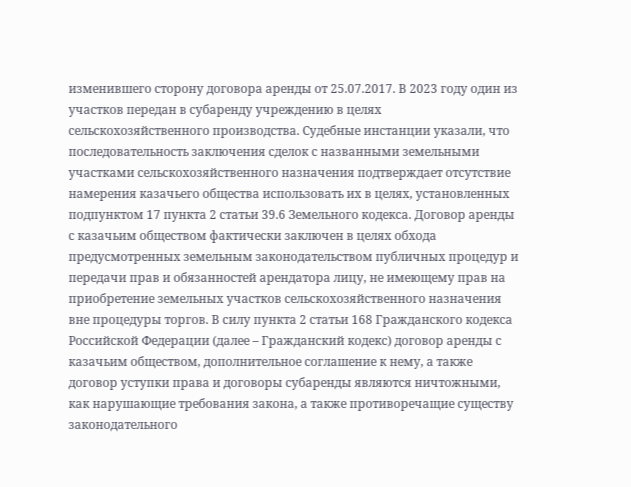изменившего сторону договора аренды от 25.07.2017. В 2023 году один из участков передан в субаренду учреждению в целях сельскохозяйственного производства. Судебные инстанции указали, что последовательность заключения сделок с названными земельными участками сельскохозяйственного назначения подтверждает отсутствие намерения казачьего общества использовать их в целях, установленных подпунктом 17 пункта 2 статьи 39.6 Земельного кодекса. Договор аренды с казачьим обществом фактически заключен в целях обхода предусмотренных земельным законодательством публичных процедур и передачи прав и обязанностей арендатора лицу, не имеющему прав на приобретение земельных участков сельскохозяйственного назначения вне процедуры торгов. В силу пункта 2 статьи 168 Гражданского кодекса Российской Федерации (далее – Гражданский кодекс) договор аренды с казачьим обществом, дополнительное соглашение к нему, а также договор уступки права и договоры субаренды являются ничтожными, как нарушающие требования закона, а также противоречащие существу законодательного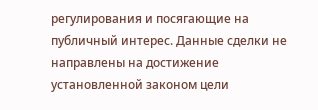регулирования и посягающие на публичный интерес. Данные сделки не направлены на достижение установленной законом цели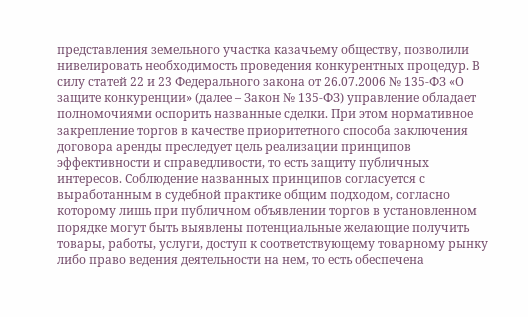представления земельного участка казачьему обществу, позволили нивелировать необходимость проведения конкурентных процедур. В силу статей 22 и 23 Федерального закона от 26.07.2006 № 135-ФЗ «О защите конкуренции» (далее – Закон № 135-ФЗ) управление обладает полномочиями оспорить названные сделки. При этом нормативное закрепление торгов в качестве приоритетного способа заключения договора аренды преследует цель реализации принципов эффективности и справедливости, то есть защиту публичных интересов. Соблюдение названных принципов согласуется с выработанным в судебной практике общим подходом, согласно которому лишь при публичном объявлении торгов в установленном порядке могут быть выявлены потенциальные желающие получить товары, работы, услуги, доступ к соответствующему товарному рынку либо право ведения деятельности на нем, то есть обеспечена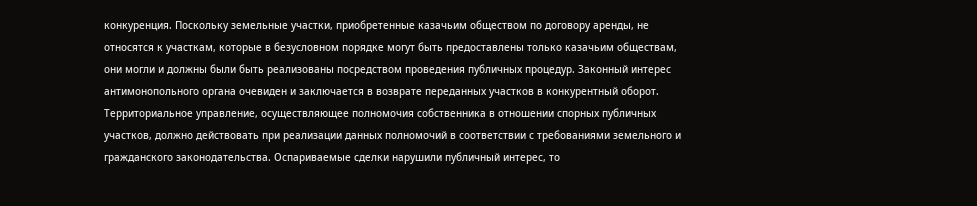конкуренция. Поскольку земельные участки, приобретенные казачьим обществом по договору аренды, не относятся к участкам, которые в безусловном порядке могут быть предоставлены только казачьим обществам, они могли и должны были быть реализованы посредством проведения публичных процедур. Законный интерес антимонопольного органа очевиден и заключается в возврате переданных участков в конкурентный оборот. Территориальное управление, осуществляющее полномочия собственника в отношении спорных публичных участков, должно действовать при реализации данных полномочий в соответствии с требованиями земельного и гражданского законодательства. Оспариваемые сделки нарушили публичный интерес, то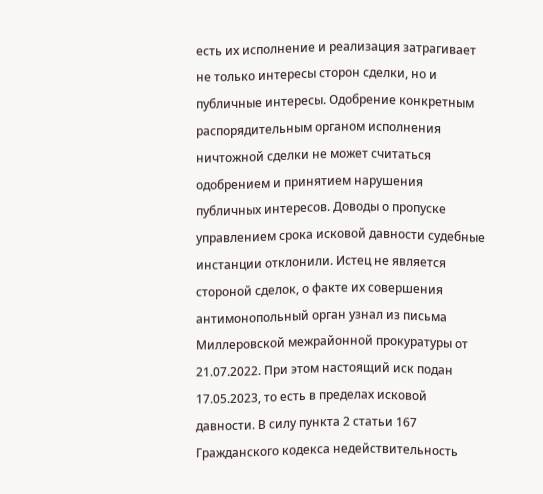есть их исполнение и реализация затрагивает не только интересы сторон сделки, но и публичные интересы. Одобрение конкретным распорядительным органом исполнения ничтожной сделки не может считаться одобрением и принятием нарушения публичных интересов. Доводы о пропуске управлением срока исковой давности судебные инстанции отклонили. Истец не является стороной сделок, о факте их совершения антимонопольный орган узнал из письма Миллеровской межрайонной прокуратуры от 21.07.2022. При этом настоящий иск подан 17.05.2023, то есть в пределах исковой давности. В силу пункта 2 статьи 167 Гражданского кодекса недействительность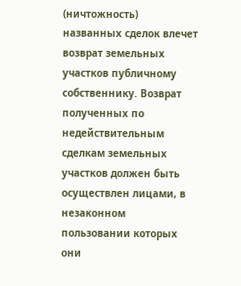(ничтожность) названных сделок влечет возврат земельных участков публичному собственнику. Возврат полученных по недействительным сделкам земельных участков должен быть осуществлен лицами, в незаконном пользовании которых они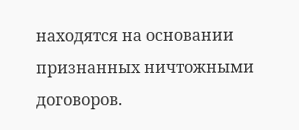находятся на основании признанных ничтожными договоров.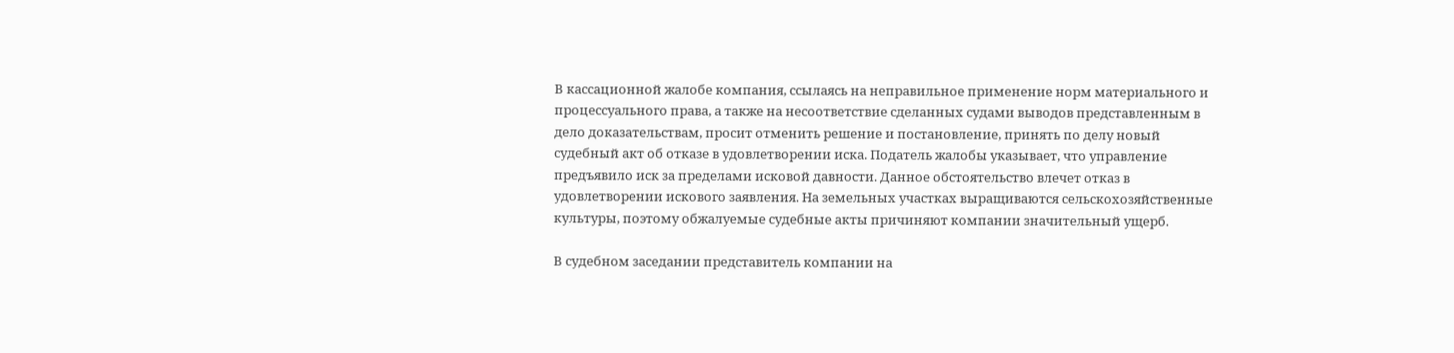В кассационной жалобе компания, ссылаясь на неправильное применение норм материального и процессуального права, а также на несоответствие сделанных судами выводов представленным в дело доказательствам, просит отменить решение и постановление, принять по делу новый судебный акт об отказе в удовлетворении иска. Податель жалобы указывает, что управление предъявило иск за пределами исковой давности. Данное обстоятельство влечет отказ в удовлетворении искового заявления. На земельных участках выращиваются сельскохозяйственные культуры, поэтому обжалуемые судебные акты причиняют компании значительный ущерб.

В судебном заседании представитель компании на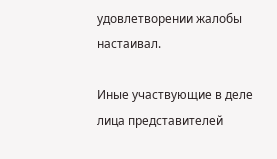удовлетворении жалобы настаивал.

Иные участвующие в деле лица представителей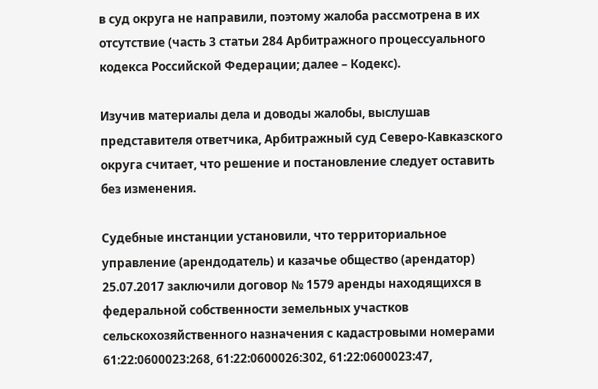в суд округа не направили, поэтому жалоба рассмотрена в их отсутствие (часть 3 статьи 284 Арбитражного процессуального кодекса Российской Федерации; далее – Кодекс).

Изучив материалы дела и доводы жалобы, выслушав представителя ответчика, Арбитражный суд Северо-Кавказского округа считает, что решение и постановление следует оставить без изменения.

Судебные инстанции установили, что территориальное управление (арендодатель) и казачье общество (арендатор) 25.07.2017 заключили договор № 1579 аренды находящихся в федеральной собственности земельных участков сельскохозяйственного назначения с кадастровыми номерами 61:22:0600023:268, 61:22:0600026:302, 61:22:0600023:47,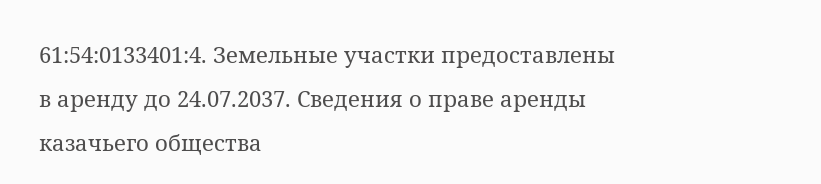61:54:0133401:4. Земельные участки предоставлены в аренду до 24.07.2037. Сведения о праве аренды казачьего общества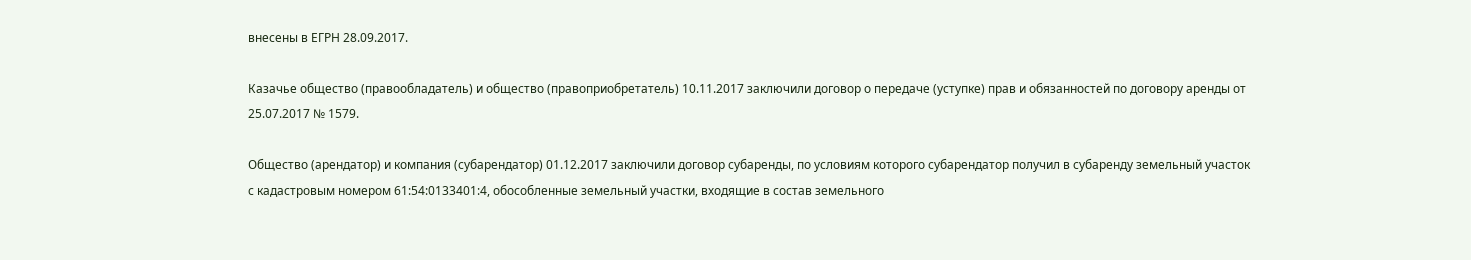внесены в ЕГРН 28.09.2017.

Казачье общество (правообладатель) и общество (правоприобретатель) 10.11.2017 заключили договор о передаче (уступке) прав и обязанностей по договору аренды от 25.07.2017 № 1579.

Общество (арендатор) и компания (субарендатор) 01.12.2017 заключили договор субаренды, по условиям которого субарендатор получил в субаренду земельный участок с кадастровым номером 61:54:0133401:4, обособленные земельный участки, входящие в состав земельного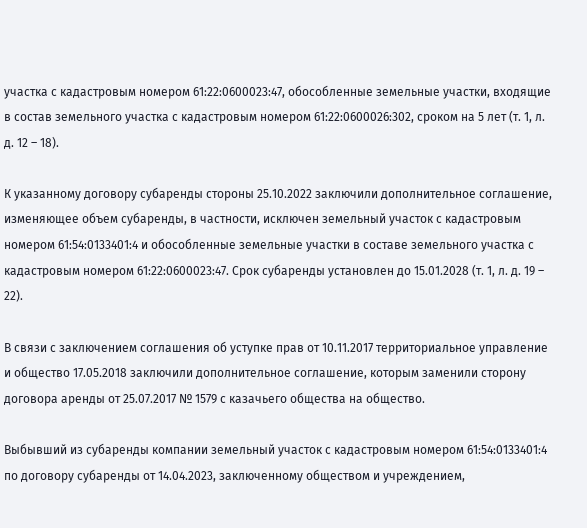участка с кадастровым номером 61:22:0600023:47, обособленные земельные участки, входящие в состав земельного участка с кадастровым номером 61:22:0600026:302, сроком на 5 лет (т. 1, л. д. 12 – 18).

К указанному договору субаренды стороны 25.10.2022 заключили дополнительное соглашение, изменяющее объем субаренды, в частности, исключен земельный участок с кадастровым номером 61:54:0133401:4 и обособленные земельные участки в составе земельного участка с кадастровым номером 61:22:0600023:47. Срок субаренды установлен до 15.01.2028 (т. 1, л. д. 19 – 22).

В связи с заключением соглашения об уступке прав от 10.11.2017 территориальное управление и общество 17.05.2018 заключили дополнительное соглашение, которым заменили сторону договора аренды от 25.07.2017 № 1579 с казачьего общества на общество.

Выбывший из субаренды компании земельный участок с кадастровым номером 61:54:0133401:4 по договору субаренды от 14.04.2023, заключенному обществом и учреждением,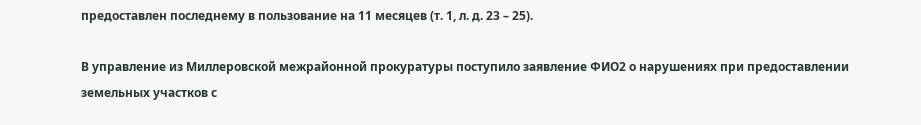предоставлен последнему в пользование на 11 месяцев (т. 1, л. д. 23 – 25).

В управление из Миллеровской межрайонной прокуратуры поступило заявление ФИО2 о нарушениях при предоставлении земельных участков с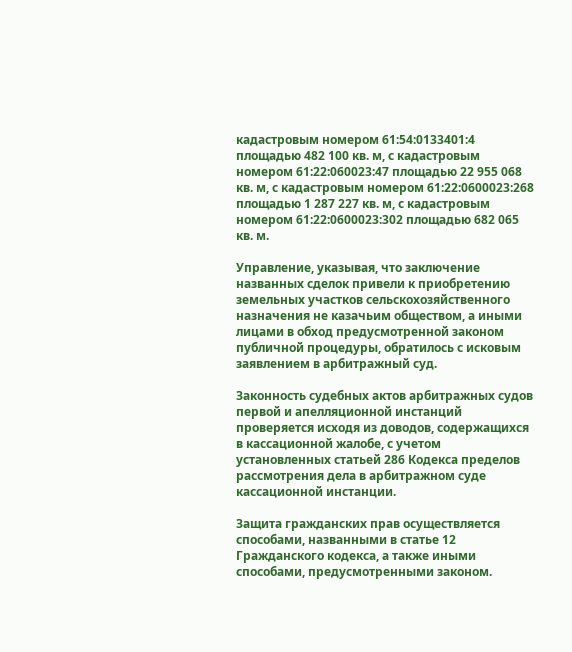кадастровым номером 61:54:0133401:4 площадью 482 100 кв. м, с кадастровым номером 61:22:060023:47 площадью 22 955 068 кв. м, с кадастровым номером 61:22:0600023:268 площадью 1 287 227 кв. м, с кадастровым номером 61:22:0600023:302 площадью 682 065 кв. м.

Управление, указывая, что заключение названных сделок привели к приобретению земельных участков сельскохозяйственного назначения не казачьим обществом, а иными лицами в обход предусмотренной законом публичной процедуры, обратилось с исковым заявлением в арбитражный суд.

Законность судебных актов арбитражных судов первой и апелляционной инстанций проверяется исходя из доводов, содержащихся в кассационной жалобе, с учетом установленных статьей 286 Кодекса пределов рассмотрения дела в арбитражном суде кассационной инстанции.

Защита гражданских прав осуществляется способами, названными в статье 12 Гражданского кодекса, а также иными способами, предусмотренными законом.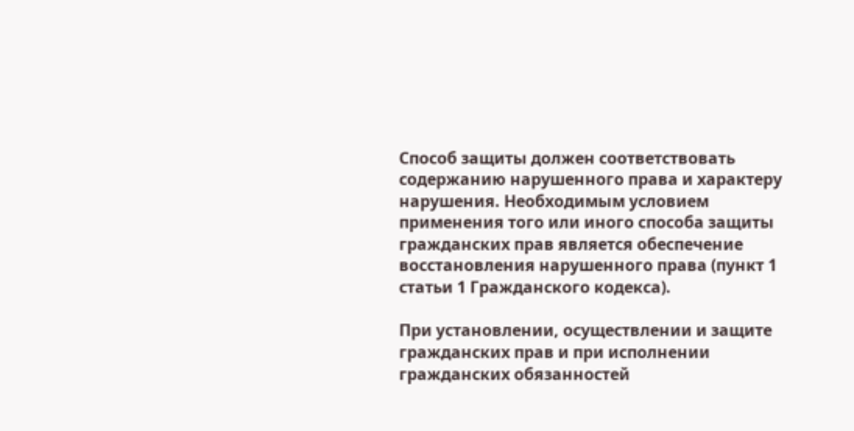Способ защиты должен соответствовать содержанию нарушенного права и характеру нарушения. Необходимым условием применения того или иного способа защиты гражданских прав является обеспечение восстановления нарушенного права (пункт 1 статьи 1 Гражданского кодекса).

При установлении, осуществлении и защите гражданских прав и при исполнении гражданских обязанностей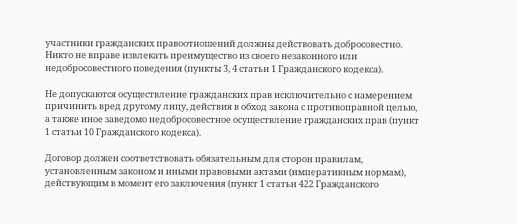участники гражданских правоотношений должны действовать добросовестно. Никто не вправе извлекать преимущество из своего незаконного или недобросовестного поведения (пункты 3, 4 статьи 1 Гражданского кодекса).

Не допускаются осуществление гражданских прав исключительно с намерением причинить вред другому лицу, действия в обход закона с противоправной целью, а также иное заведомо недобросовестное осуществление гражданских прав (пункт 1 статьи 10 Гражданского кодекса).

Договор должен соответствовать обязательным для сторон правилам, установленным законом и иными правовыми актами (императивным нормам), действующим в момент его заключения (пункт 1 статьи 422 Гражданского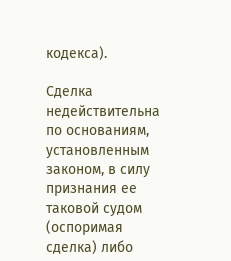кодекса).

Сделка недействительна по основаниям, установленным законом, в силу признания ее таковой судом (оспоримая сделка) либо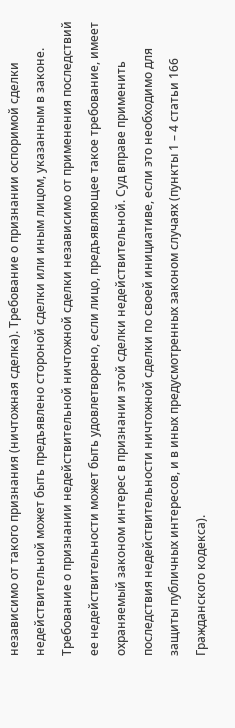независимо от такого признания (ничтожная сделка). Требование о признании оспоримой сделки недействительной может быть предъявлено стороной сделки или иным лицом, указанным в законе. Требование о признании недействительной ничтожной сделки независимо от применения последствий ее недействительности может быть удовлетворено, если лицо, предъявляющее такое требование, имеет охраняемый законом интерес в признании этой сделки недействительной. Суд вправе применить последствия недействительности ничтожной сделки по своей инициативе, если это необходимо для защиты публичных интересов, и в иных предусмотренных законом случаях (пункты 1 – 4 статьи 166 Гражданского кодекса).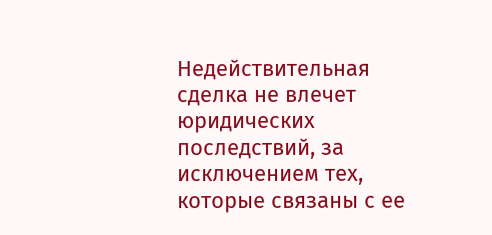Недействительная сделка не влечет юридических последствий, за исключением тех, которые связаны с ее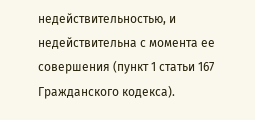недействительностью, и недействительна с момента ее совершения (пункт 1 статьи 167 Гражданского кодекса).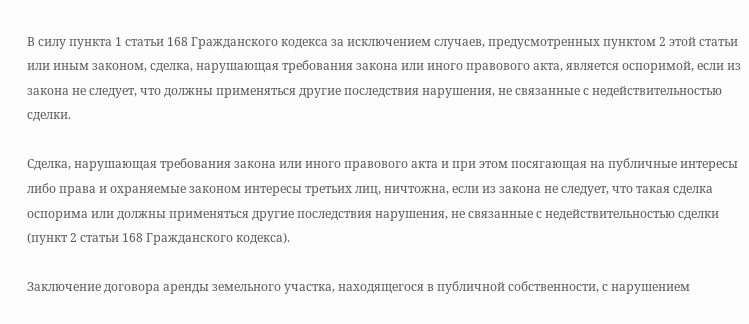В силу пункта 1 статьи 168 Гражданского кодекса за исключением случаев, предусмотренных пунктом 2 этой статьи или иным законом, сделка, нарушающая требования закона или иного правового акта, является оспоримой, если из закона не следует, что должны применяться другие последствия нарушения, не связанные с недействительностью сделки.

Сделка, нарушающая требования закона или иного правового акта и при этом посягающая на публичные интересы либо права и охраняемые законом интересы третьих лиц, ничтожна, если из закона не следует, что такая сделка оспорима или должны применяться другие последствия нарушения, не связанные с недействительностью сделки (пункт 2 статьи 168 Гражданского кодекса).

Заключение договора аренды земельного участка, находящегося в публичной собственности, с нарушением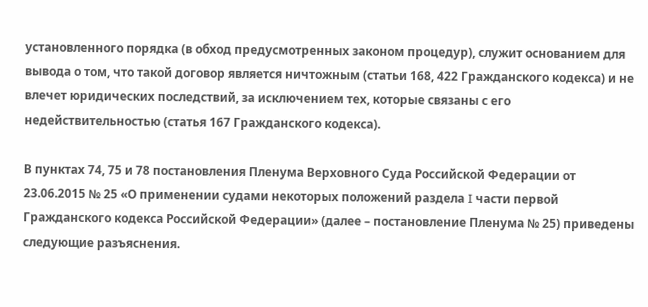установленного порядка (в обход предусмотренных законом процедур), служит основанием для вывода о том, что такой договор является ничтожным (статьи 168, 422 Гражданского кодекса) и не влечет юридических последствий, за исключением тех, которые связаны с его недействительностью (статья 167 Гражданского кодекса).

В пунктах 74, 75 и 78 постановления Пленума Верховного Суда Российской Федерации от 23.06.2015 № 25 «О применении судами некоторых положений раздела I части первой Гражданского кодекса Российской Федерации» (далее – постановление Пленума № 25) приведены следующие разъяснения.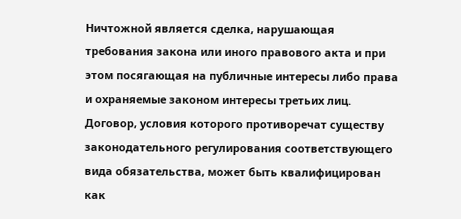Ничтожной является сделка, нарушающая требования закона или иного правового акта и при этом посягающая на публичные интересы либо права и охраняемые законом интересы третьих лиц. Договор, условия которого противоречат существу законодательного регулирования соответствующего вида обязательства, может быть квалифицирован как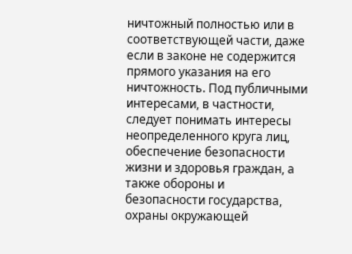ничтожный полностью или в соответствующей части, даже если в законе не содержится прямого указания на его ничтожность. Под публичными интересами, в частности, следует понимать интересы неопределенного круга лиц, обеспечение безопасности жизни и здоровья граждан, а также обороны и безопасности государства, охраны окружающей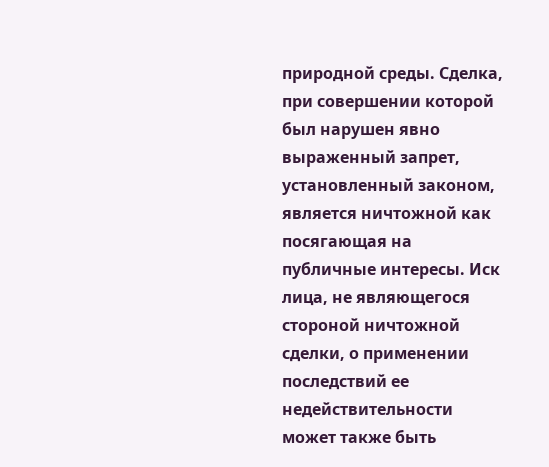природной среды. Сделка, при совершении которой был нарушен явно выраженный запрет, установленный законом, является ничтожной как посягающая на публичные интересы. Иск лица, не являющегося стороной ничтожной сделки, о применении последствий ее недействительности может также быть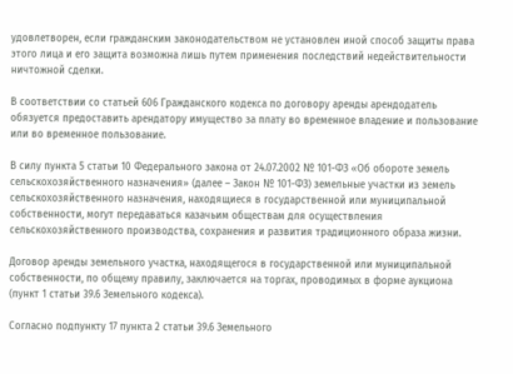удовлетворен, если гражданским законодательством не установлен иной способ защиты права этого лица и его защита возможна лишь путем применения последствий недействительности ничтожной сделки.

В соответствии со статьей 606 Гражданского кодекса по договору аренды арендодатель обязуется предоставить арендатору имущество за плату во временное владение и пользование или во временное пользование.

В силу пункта 5 статьи 10 Федерального закона от 24.07.2002 № 101-ФЗ «Об обороте земель сельскохозяйственного назначения» (далее – Закон № 101-ФЗ) земельные участки из земель сельскохозяйственного назначения, находящиеся в государственной или муниципальной собственности, могут передаваться казачьим обществам для осуществления сельскохозяйственного производства, сохранения и развития традиционного образа жизни.

Договор аренды земельного участка, находящегося в государственной или муниципальной собственности, по общему правилу, заключается на торгах, проводимых в форме аукциона (пункт 1 статьи 39.6 Земельного кодекса).

Согласно подпункту 17 пункта 2 статьи 39.6 Земельного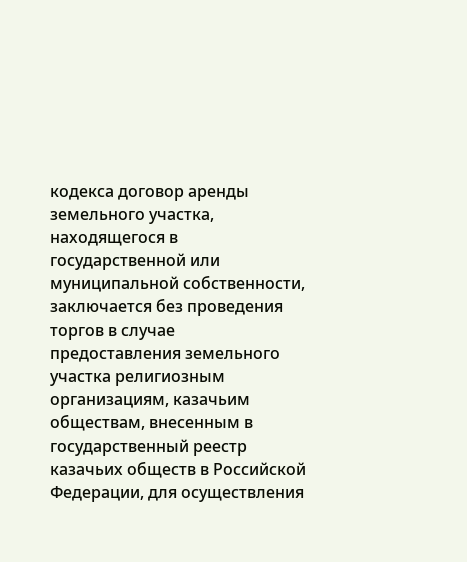кодекса договор аренды земельного участка, находящегося в государственной или муниципальной собственности, заключается без проведения торгов в случае предоставления земельного участка религиозным организациям, казачьим обществам, внесенным в государственный реестр казачьих обществ в Российской Федерации, для осуществления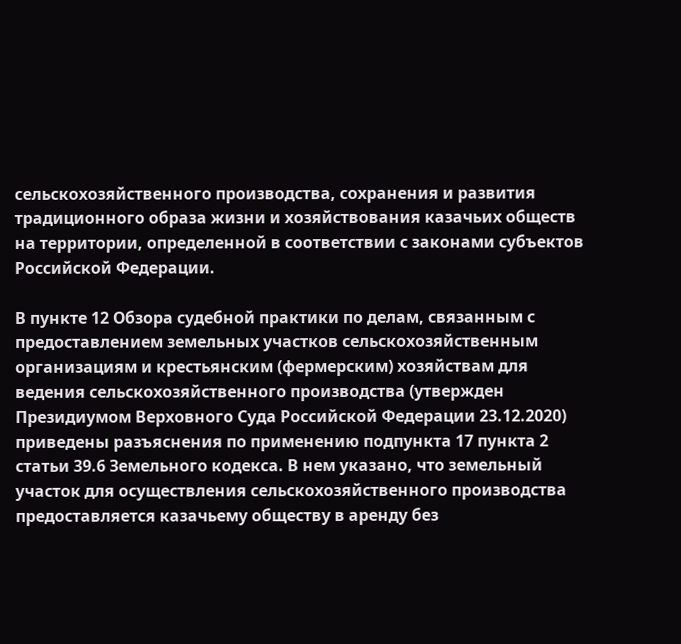сельскохозяйственного производства, сохранения и развития традиционного образа жизни и хозяйствования казачьих обществ на территории, определенной в соответствии с законами субъектов Российской Федерации.

В пункте 12 Обзора судебной практики по делам, связанным с предоставлением земельных участков сельскохозяйственным организациям и крестьянским (фермерским) хозяйствам для ведения сельскохозяйственного производства (утвержден Президиумом Верховного Суда Российской Федерации 23.12.2020) приведены разъяснения по применению подпункта 17 пункта 2 статьи 39.6 Земельного кодекса. В нем указано, что земельный участок для осуществления сельскохозяйственного производства предоставляется казачьему обществу в аренду без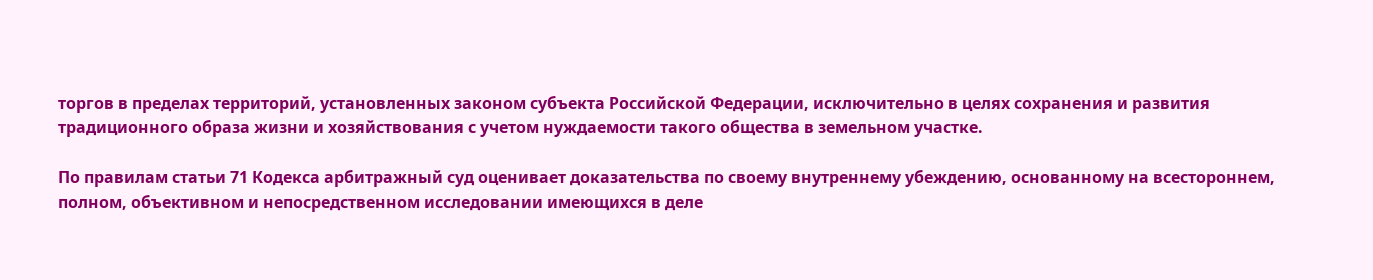торгов в пределах территорий, установленных законом субъекта Российской Федерации, исключительно в целях сохранения и развития традиционного образа жизни и хозяйствования с учетом нуждаемости такого общества в земельном участке.

По правилам статьи 71 Кодекса арбитражный суд оценивает доказательства по своему внутреннему убеждению, основанному на всестороннем, полном, объективном и непосредственном исследовании имеющихся в деле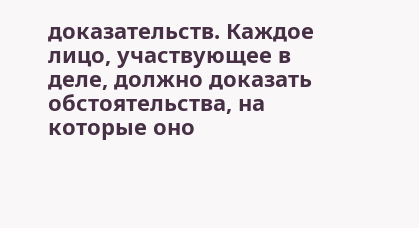доказательств. Каждое лицо, участвующее в деле, должно доказать обстоятельства, на которые оно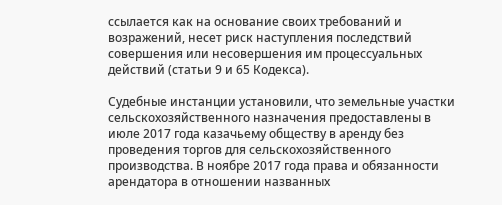ссылается как на основание своих требований и возражений, несет риск наступления последствий совершения или несовершения им процессуальных действий (статьи 9 и 65 Кодекса).

Судебные инстанции установили, что земельные участки сельскохозяйственного назначения предоставлены в июле 2017 года казачьему обществу в аренду без проведения торгов для сельскохозяйственного производства. В ноябре 2017 года права и обязанности арендатора в отношении названных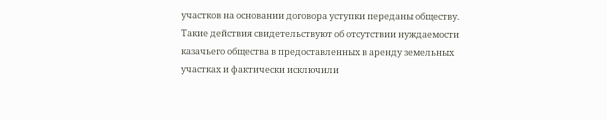участков на основании договора уступки переданы обществу. Такие действия свидетельствуют об отсутствии нуждаемости казачьего общества в предоставленных в аренду земельных участках и фактически исключили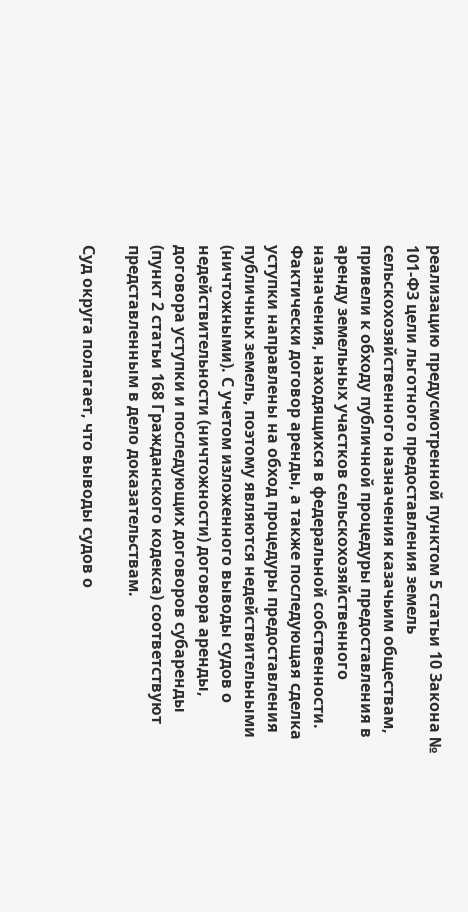реализацию предусмотренной пунктом 5 статьи 10 Закона № 101-ФЗ цели льготного предоставления земель сельскохозяйственного назначения казачьим обществам, привели к обходу публичной процедуры предоставления в аренду земельных участков сельскохозяйственного назначения, находящихся в федеральной собственности. Фактически договор аренды, а также последующая сделка уступки направлены на обход процедуры предоставления публичных земель, поэтому являются недействительными (ничтожными). С учетом изложенного выводы судов о недействительности (ничтожности) договора аренды, договора уступки и последующих договоров субаренды (пункт 2 статьи 168 Гражданского кодекса) соответствуют представленным в дело доказательствам.

Суд округа полагает, что выводы судов о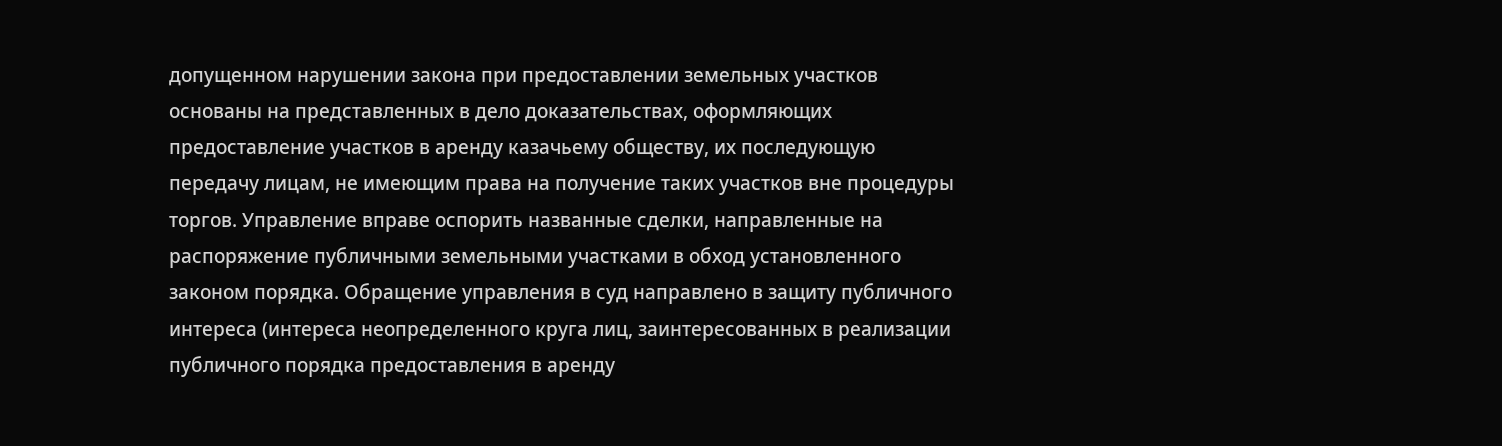допущенном нарушении закона при предоставлении земельных участков основаны на представленных в дело доказательствах, оформляющих предоставление участков в аренду казачьему обществу, их последующую передачу лицам, не имеющим права на получение таких участков вне процедуры торгов. Управление вправе оспорить названные сделки, направленные на распоряжение публичными земельными участками в обход установленного законом порядка. Обращение управления в суд направлено в защиту публичного интереса (интереса неопределенного круга лиц, заинтересованных в реализации публичного порядка предоставления в аренду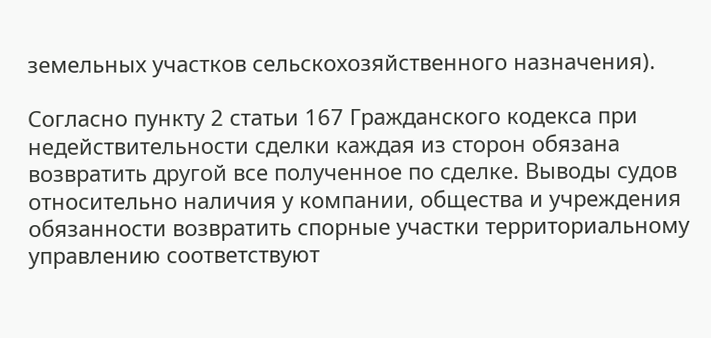земельных участков сельскохозяйственного назначения).

Согласно пункту 2 статьи 167 Гражданского кодекса при недействительности сделки каждая из сторон обязана возвратить другой все полученное по сделке. Выводы судов относительно наличия у компании, общества и учреждения обязанности возвратить спорные участки территориальному управлению соответствуют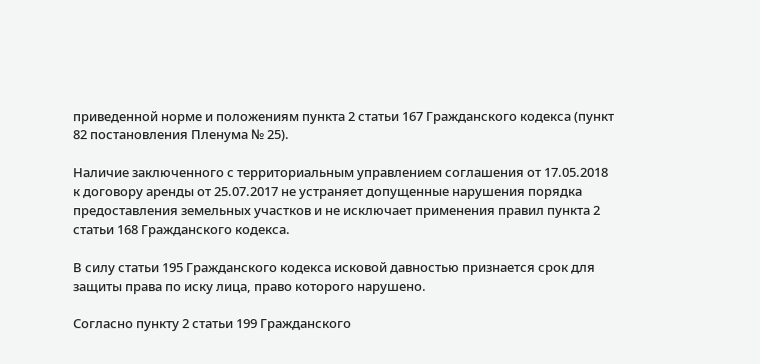приведенной норме и положениям пункта 2 статьи 167 Гражданского кодекса (пункт 82 постановления Пленума № 25).

Наличие заключенного с территориальным управлением соглашения от 17.05.2018 к договору аренды от 25.07.2017 не устраняет допущенные нарушения порядка предоставления земельных участков и не исключает применения правил пункта 2 статьи 168 Гражданского кодекса.

В силу статьи 195 Гражданского кодекса исковой давностью признается срок для защиты права по иску лица, право которого нарушено.

Согласно пункту 2 статьи 199 Гражданского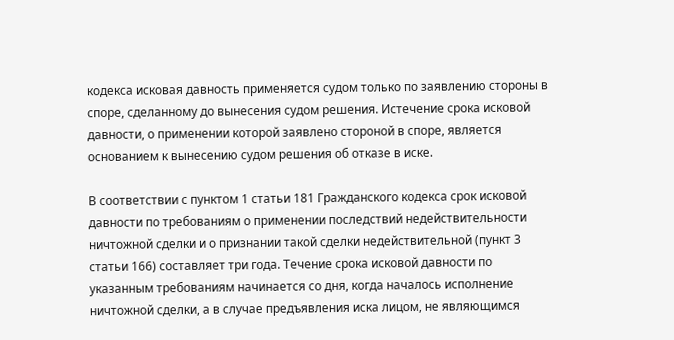кодекса исковая давность применяется судом только по заявлению стороны в споре, сделанному до вынесения судом решения. Истечение срока исковой давности, о применении которой заявлено стороной в споре, является основанием к вынесению судом решения об отказе в иске.

В соответствии с пунктом 1 статьи 181 Гражданского кодекса срок исковой давности по требованиям о применении последствий недействительности ничтожной сделки и о признании такой сделки недействительной (пункт 3 статьи 166) составляет три года. Течение срока исковой давности по указанным требованиям начинается со дня, когда началось исполнение ничтожной сделки, а в случае предъявления иска лицом, не являющимся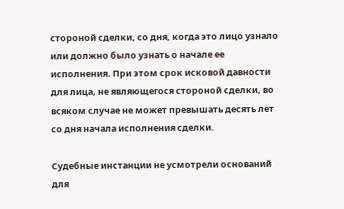стороной сделки, со дня, когда это лицо узнало или должно было узнать о начале ее исполнения. При этом срок исковой давности для лица, не являющегося стороной сделки, во всяком случае не может превышать десять лет со дня начала исполнения сделки.

Судебные инстанции не усмотрели оснований для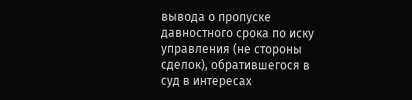вывода о пропуске давностного срока по иску управления (не стороны сделок), обратившегося в суд в интересах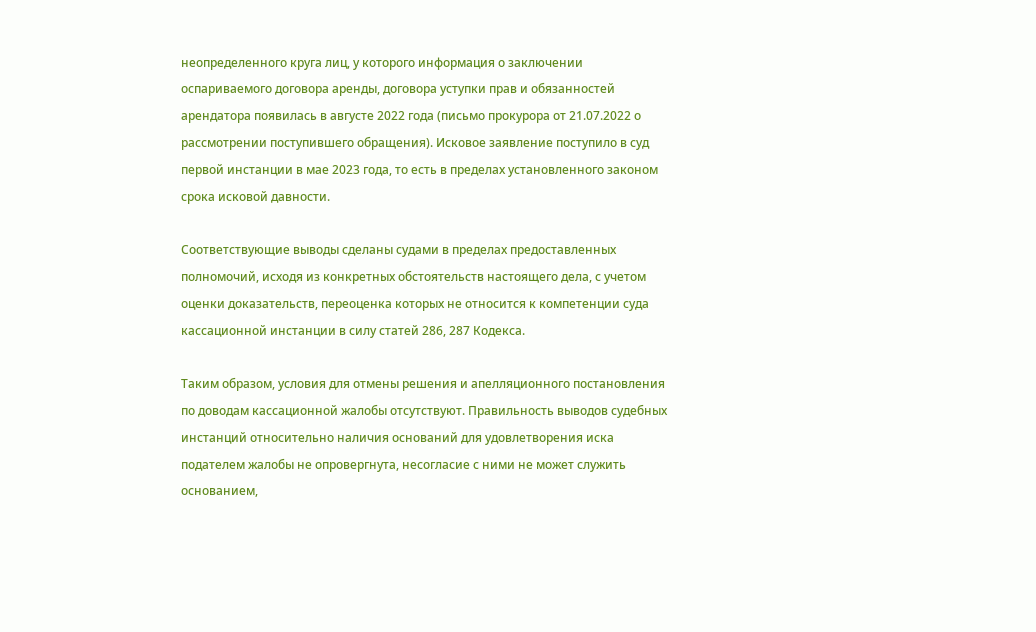неопределенного круга лиц, у которого информация о заключении оспариваемого договора аренды, договора уступки прав и обязанностей арендатора появилась в августе 2022 года (письмо прокурора от 21.07.2022 о рассмотрении поступившего обращения). Исковое заявление поступило в суд первой инстанции в мае 2023 года, то есть в пределах установленного законом срока исковой давности.

Соответствующие выводы сделаны судами в пределах предоставленных полномочий, исходя из конкретных обстоятельств настоящего дела, с учетом оценки доказательств, переоценка которых не относится к компетенции суда кассационной инстанции в силу статей 286, 287 Кодекса.

Таким образом, условия для отмены решения и апелляционного постановления по доводам кассационной жалобы отсутствуют. Правильность выводов судебных инстанций относительно наличия оснований для удовлетворения иска подателем жалобы не опровергнута, несогласие с ними не может служить основанием,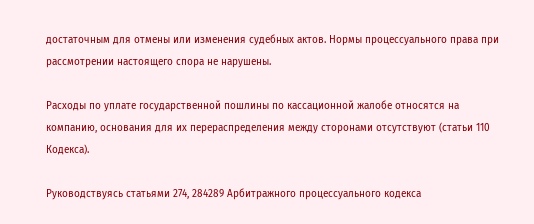достаточным для отмены или изменения судебных актов. Нормы процессуального права при рассмотрении настоящего спора не нарушены.

Расходы по уплате государственной пошлины по кассационной жалобе относятся на компанию, основания для их перераспределения между сторонами отсутствуют (статьи 110 Кодекса).

Руководствуясь статьями 274, 284289 Арбитражного процессуального кодекса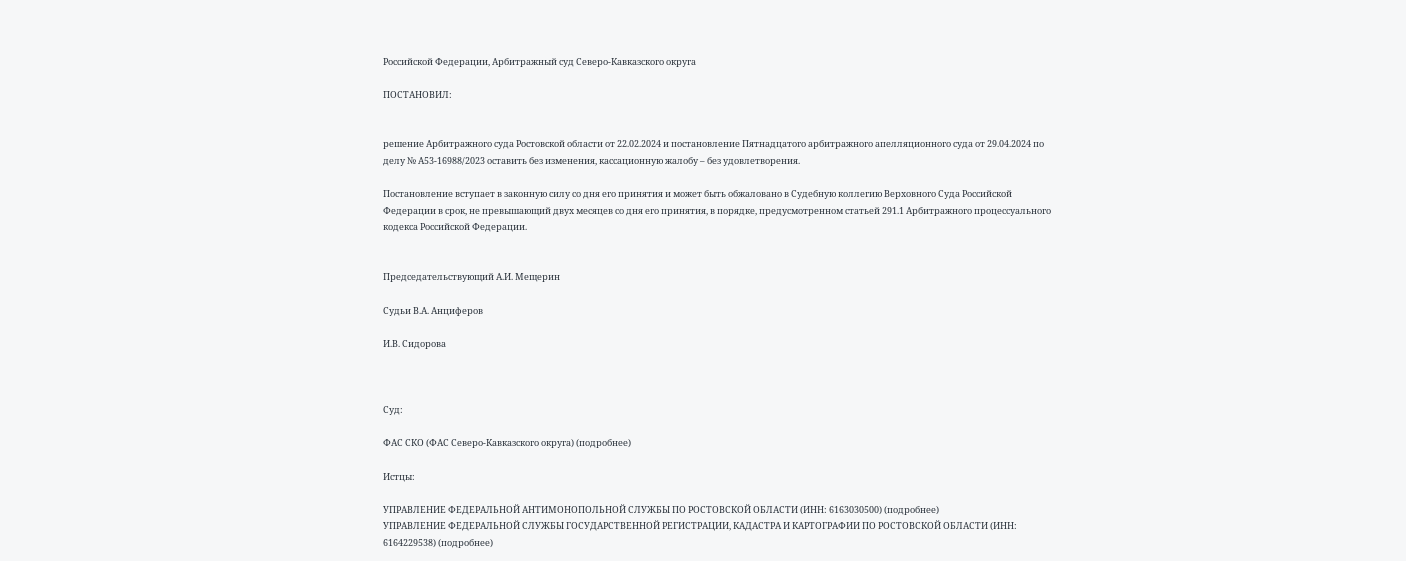Российской Федерации, Арбитражный суд Северо-Кавказского округа

ПОСТАНОВИЛ:


решение Арбитражного суда Ростовской области от 22.02.2024 и постановление Пятнадцатого арбитражного апелляционного суда от 29.04.2024 по делу № А53-16988/2023 оставить без изменения, кассационную жалобу – без удовлетворения.

Постановление вступает в законную силу со дня его принятия и может быть обжаловано в Судебную коллегию Верховного Суда Российской Федерации в срок, не превышающий двух месяцев со дня его принятия, в порядке, предусмотренном статьей 291.1 Арбитражного процессуального кодекса Российской Федерации.


Председательствующий А.И. Мещерин

Судьи В.А. Анциферов

И.В. Сидорова



Суд:

ФАС СКО (ФАС Северо-Кавказского округа) (подробнее)

Истцы:

УПРАВЛЕНИЕ ФЕДЕРАЛЬНОЙ АНТИМОНОПОЛЬНОЙ СЛУЖБЫ ПО РОСТОВСКОЙ ОБЛАСТИ (ИНН: 6163030500) (подробнее)
УПРАВЛЕНИЕ ФЕДЕРАЛЬНОЙ СЛУЖБЫ ГОСУДАРСТВЕННОЙ РЕГИСТРАЦИИ, КАДАСТРА И КАРТОГРАФИИ ПО РОСТОВСКОЙ ОБЛАСТИ (ИНН: 6164229538) (подробнее)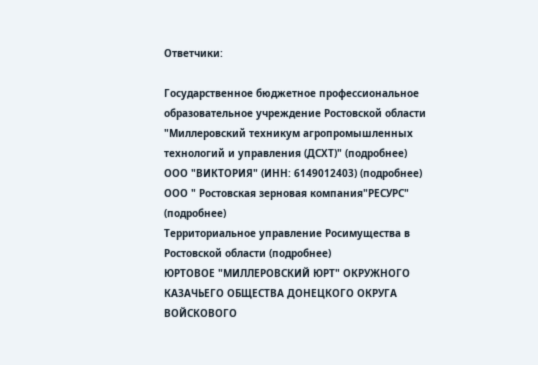Ответчики:

Государственное бюджетное профессиональное образовательное учреждение Ростовской области "Миллеровский техникум агропромышленных технологий и управления (ДСХТ)" (подробнее)
ООО "ВИКТОРИЯ" (ИНН: 6149012403) (подробнее)
ООО " Ростовская зерновая компания"РЕСУРС" (подробнее)
Территориальное управление Росимущества в Ростовской области (подробнее)
ЮРТОВОЕ "МИЛЛЕРОВСКИЙ ЮРТ" ОКРУЖНОГО КАЗАЧЬЕГО ОБЩЕСТВА ДОНЕЦКОГО ОКРУГА ВОЙСКОВОГО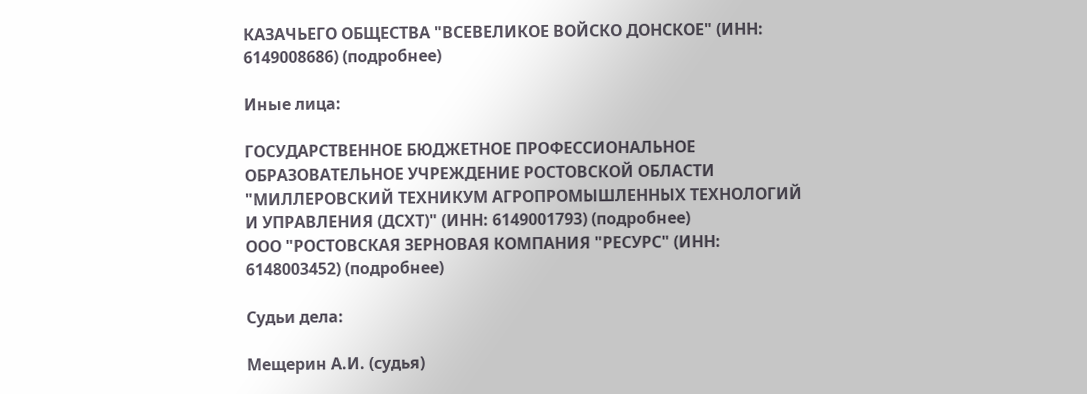КАЗАЧЬЕГО ОБЩЕСТВА "ВСЕВЕЛИКОЕ ВОЙСКО ДОНСКОЕ" (ИНН: 6149008686) (подробнее)

Иные лица:

ГОСУДАРСТВЕННОЕ БЮДЖЕТНОЕ ПРОФЕССИОНАЛЬНОЕ ОБРАЗОВАТЕЛЬНОЕ УЧРЕЖДЕНИЕ РОСТОВСКОЙ ОБЛАСТИ "МИЛЛЕРОВСКИЙ ТЕХНИКУМ АГРОПРОМЫШЛЕННЫХ ТЕХНОЛОГИЙ И УПРАВЛЕНИЯ (ДСХТ)" (ИНН: 6149001793) (подробнее)
ООО "РОСТОВСКАЯ ЗЕРНОВАЯ КОМПАНИЯ "РЕСУРС" (ИНН: 6148003452) (подробнее)

Судьи дела:

Мещерин А.И. (судья)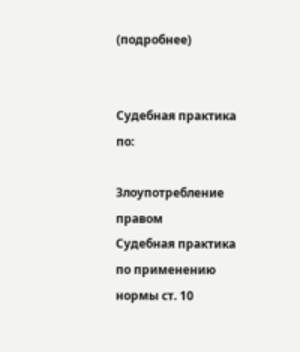(подробнее)


Судебная практика по:

Злоупотребление правом
Судебная практика по применению нормы ст. 10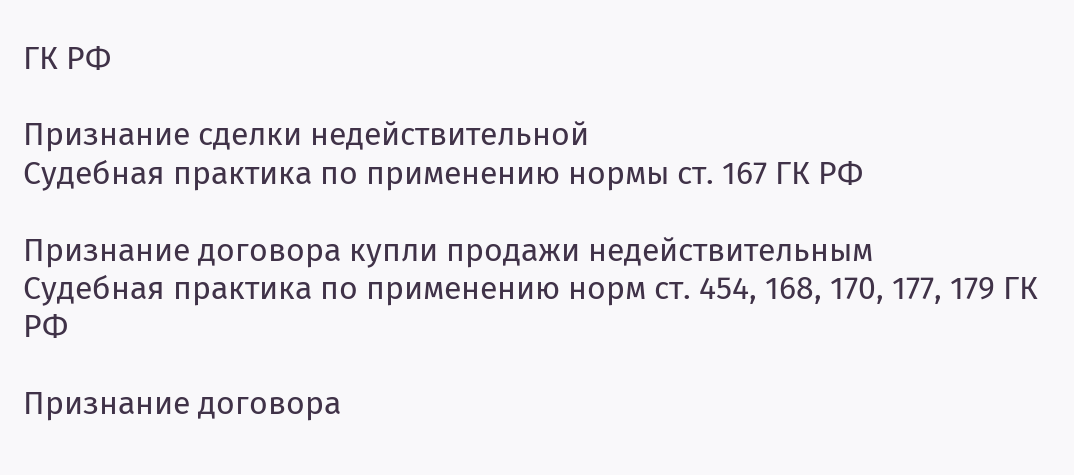ГК РФ

Признание сделки недействительной
Судебная практика по применению нормы ст. 167 ГК РФ

Признание договора купли продажи недействительным
Судебная практика по применению норм ст. 454, 168, 170, 177, 179 ГК РФ

Признание договора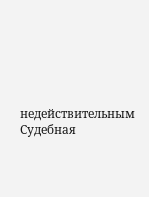недействительным
Судебная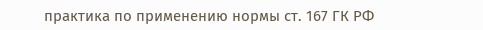практика по применению нормы ст. 167 ГК РФ